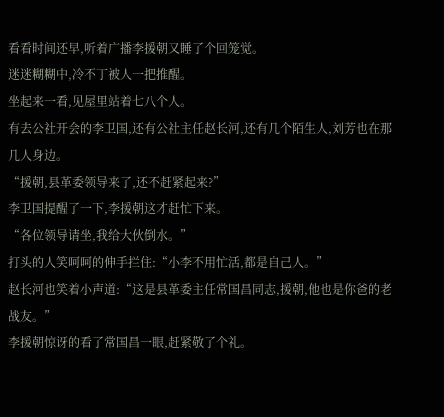看看时间还早,听着广播李援朝又睡了个回笼觉。
迷迷糊糊中,冷不丁被人一把推醒。
坐起来一看,见屋里站着七八个人。
有去公社开会的李卫国,还有公社主任赵长河,还有几个陌生人,刘芳也在那几人身边。
“援朝,县革委领导来了,还不赶紧起来?”
李卫国提醒了一下,李援朝这才赶忙下来。
“各位领导请坐,我给大伙倒水。”
打头的人笑呵呵的伸手拦住:“小李不用忙活,都是自己人。”
赵长河也笑着小声道:“这是县革委主任常国昌同志,援朝,他也是你爸的老战友。”
李援朝惊讶的看了常国昌一眼,赶紧敬了个礼。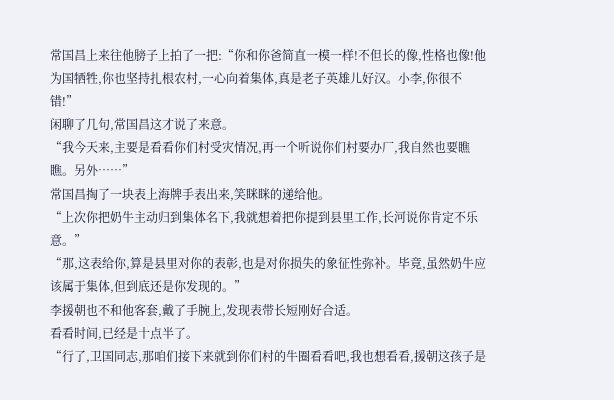常国昌上来往他膀子上拍了一把:“你和你爸简直一模一样!不但长的像,性格也像!他为国牺牲,你也坚持扎根农村,一心向着集体,真是老子英雄儿好汉。小李,你很不错!”
闲聊了几句,常国昌这才说了来意。
“我今天来,主要是看看你们村受灾情况,再一个听说你们村要办厂,我自然也要瞧瞧。另外……”
常国昌掏了一块表上海牌手表出来,笑眯眯的递给他。
“上次你把奶牛主动归到集体名下,我就想着把你提到县里工作,长河说你肯定不乐意。”
“那,这表给你,算是县里对你的表彰,也是对你损失的象征性弥补。毕竟,虽然奶牛应该属于集体,但到底还是你发现的。”
李援朝也不和他客套,戴了手腕上,发现表带长短刚好合适。
看看时间,已经是十点半了。
“行了,卫国同志,那咱们接下来就到你们村的牛圈看看吧,我也想看看,援朝这孩子是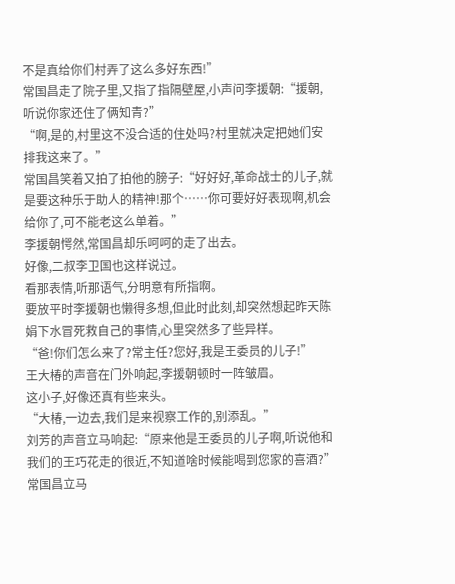不是真给你们村弄了这么多好东西!”
常国昌走了院子里,又指了指隔壁屋,小声问李援朝:“援朝,听说你家还住了俩知青?”
“啊,是的,村里这不没合适的住处吗?村里就决定把她们安排我这来了。”
常国昌笑着又拍了拍他的膀子:“好好好,革命战士的儿子,就是要这种乐于助人的精神!那个……你可要好好表现啊,机会给你了,可不能老这么单着。”
李援朝愕然,常国昌却乐呵呵的走了出去。
好像,二叔李卫国也这样说过。
看那表情,听那语气,分明意有所指啊。
要放平时李援朝也懒得多想,但此时此刻,却突然想起昨天陈娟下水冒死救自己的事情,心里突然多了些异样。
“爸!你们怎么来了?常主任?您好,我是王委员的儿子!”
王大椿的声音在门外响起,李援朝顿时一阵皱眉。
这小子,好像还真有些来头。
“大椿,一边去,我们是来视察工作的,别添乱。”
刘芳的声音立马响起:“原来他是王委员的儿子啊,听说他和我们的王巧花走的很近,不知道啥时候能喝到您家的喜酒?”
常国昌立马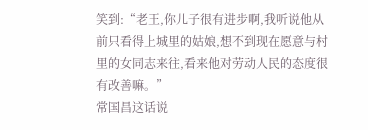笑到:“老王,你儿子很有进步啊,我听说他从前只看得上城里的姑娘,想不到现在愿意与村里的女同志来往,看来他对劳动人民的态度很有改善嘛。”
常国昌这话说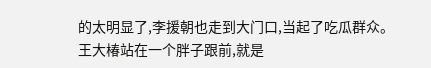的太明显了,李援朝也走到大门口,当起了吃瓜群众。
王大椿站在一个胖子跟前,就是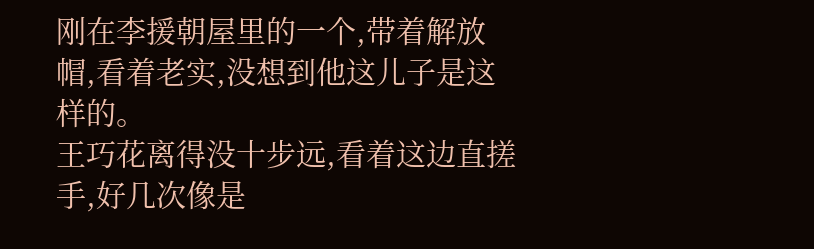刚在李援朝屋里的一个,带着解放帽,看着老实,没想到他这儿子是这样的。
王巧花离得没十步远,看着这边直搓手,好几次像是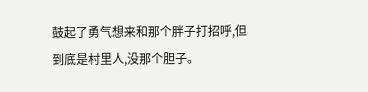鼓起了勇气想来和那个胖子打招呼,但到底是村里人,没那个胆子。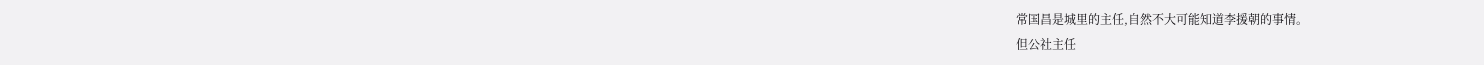常国昌是城里的主任,自然不大可能知道李援朝的事情。
但公社主任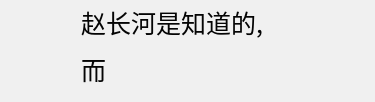赵长河是知道的,而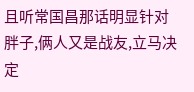且听常国昌那话明显针对胖子,俩人又是战友,立马决定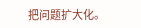把问题扩大化。